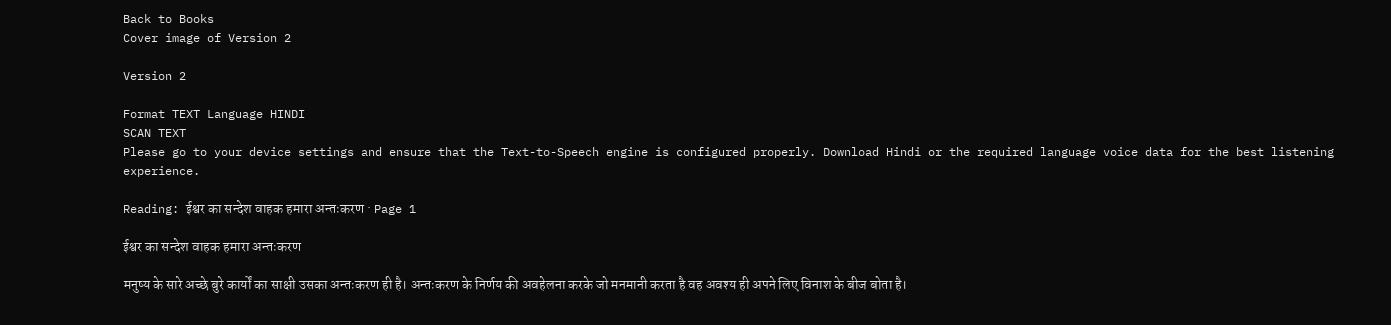Back to Books
Cover image of Version 2

Version 2

Format TEXT Language HINDI
SCAN TEXT
Please go to your device settings and ensure that the Text-to-Speech engine is configured properly. Download Hindi or the required language voice data for the best listening experience.

Reading: ईश्वर का सन्देश वाहक हमारा अन्तःकरण · Page 1

ईश्वर का सन्देश वाहक हमारा अन्तःकरण

मनुष्य के सारे अच्छे बुरे कार्यों का साक्षी उसका अन्तःकरण ही है। अन्तःकरण के निर्णय की अवहेलना करके जो मनमानी करता है वह अवश्य ही अपने लिए विनाश के बीज बोता है।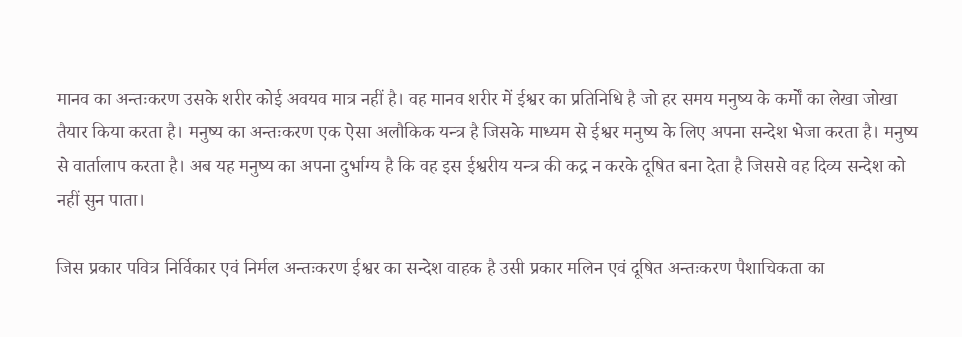मानव का अन्तःकरण उसके शरीर कोई अवयव मात्र नहीं है। वह मानव शरीर में ईश्वर का प्रतिनिधि है जो हर समय मनुष्य के कर्मों का लेखा जोखा तैयार किया करता है। मनुष्य का अन्तःकरण एक ऐसा अलौकिक यन्त्र है जिसके माध्यम से ईश्वर मनुष्य के लिए अपना सन्देश भेजा करता है। मनुष्य से वार्तालाप करता है। अब यह मनुष्य का अपना दुर्भाग्य है कि वह इस ईश्वरीय यन्त्र की कद्र न करके दूषित बना देता है जिससे वह दिव्य सन्देश को नहीं सुन पाता।

जिस प्रकार पवित्र निर्विकार एवं निर्मल अन्तःकरण ईश्वर का सन्देश वाहक है उसी प्रकार मलिन एवं दूषित अन्तःकरण पैशाचिकता का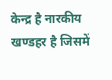केन्द्र है नारकीय खण्डहर है जिसमें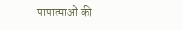पापात्माओं की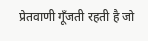प्रेतवाणी गूँजती रहती है जो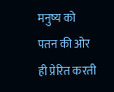मनुष्य को पतन की ओर ही प्रेरित करती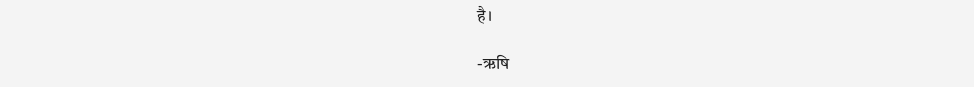है।

-ऋषि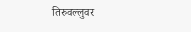तिरुवल्लुवर